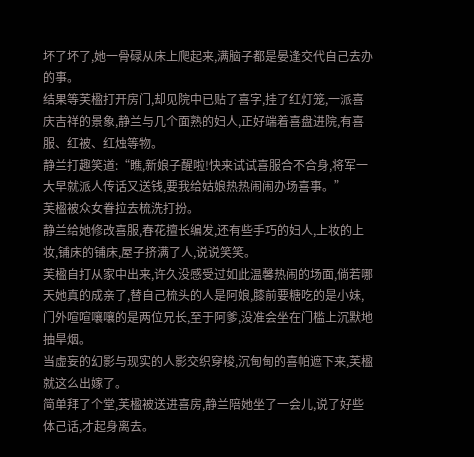坏了坏了,她一骨碌从床上爬起来,满脑子都是晏逢交代自己去办的事。
结果等芙楹打开房门,却见院中已贴了喜字,挂了红灯笼,一派喜庆吉祥的景象,静兰与几个面熟的妇人,正好端着喜盘进院,有喜服、红被、红烛等物。
静兰打趣笑道:“瞧,新娘子醒啦!快来试试喜服合不合身,将军一大早就派人传话又送钱,要我给姑娘热热闹闹办场喜事。”
芙楹被众女眷拉去梳洗打扮。
静兰给她修改喜服,春花擅长编发,还有些手巧的妇人,上妆的上妆,铺床的铺床,屋子挤满了人,说说笑笑。
芙楹自打从家中出来,许久没感受过如此温馨热闹的场面,倘若哪天她真的成亲了,替自己梳头的人是阿娘,膝前要糖吃的是小妹,门外喧喧嚷嚷的是两位兄长,至于阿爹,没准会坐在门槛上沉默地抽旱烟。
当虚妄的幻影与现实的人影交织穿梭,沉甸甸的喜帕遮下来,芙楹就这么出嫁了。
简单拜了个堂,芙楹被送进喜房,静兰陪她坐了一会儿,说了好些体己话,才起身离去。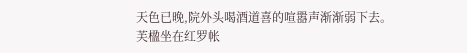天色已晚,院外头喝酒道喜的喧嚣声渐渐弱下去。
芙楹坐在红罗帐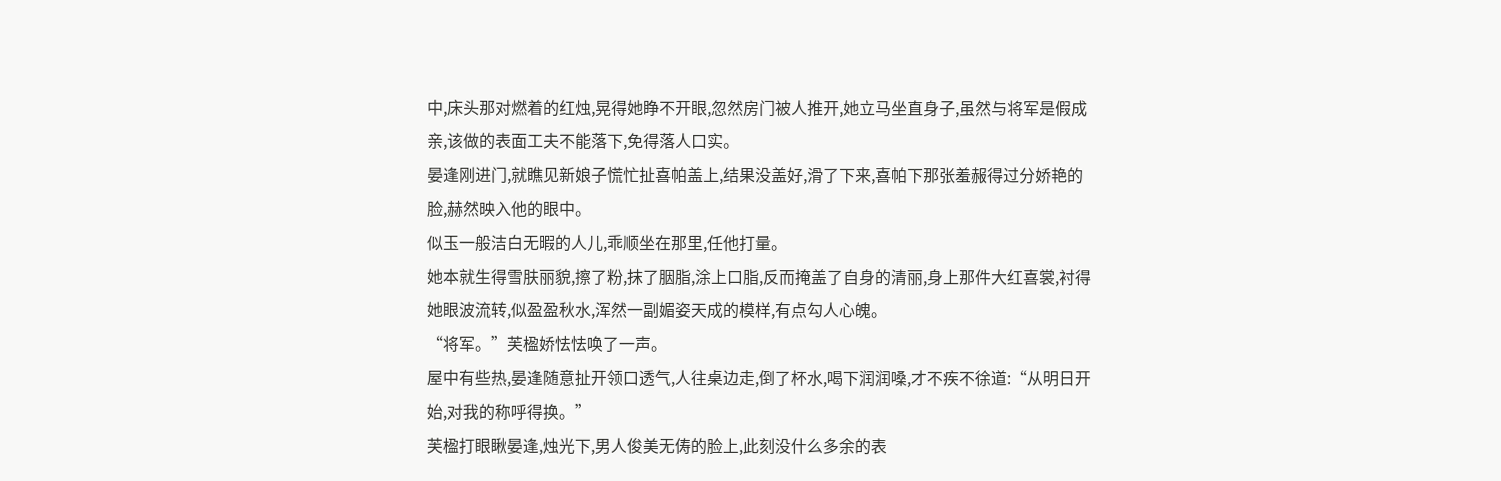中,床头那对燃着的红烛,晃得她睁不开眼,忽然房门被人推开,她立马坐直身子,虽然与将军是假成亲,该做的表面工夫不能落下,免得落人口实。
晏逢刚进门,就瞧见新娘子慌忙扯喜帕盖上,结果没盖好,滑了下来,喜帕下那张羞赧得过分娇艳的脸,赫然映入他的眼中。
似玉一般洁白无暇的人儿,乖顺坐在那里,任他打量。
她本就生得雪肤丽貌,擦了粉,抹了胭脂,涂上口脂,反而掩盖了自身的清丽,身上那件大红喜裳,衬得她眼波流转,似盈盈秋水,浑然一副媚姿天成的模样,有点勾人心魄。
“将军。”芙楹娇怯怯唤了一声。
屋中有些热,晏逢随意扯开领口透气,人往桌边走,倒了杯水,喝下润润嗓,才不疾不徐道:“从明日开始,对我的称呼得换。”
芙楹打眼瞅晏逢,烛光下,男人俊美无俦的脸上,此刻没什么多余的表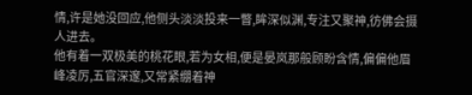情,许是她没回应,他侧头淡淡投来一瞥,眸深似渊,专注又聚神,彷佛会摄人进去。
他有着一双极美的桃花眼,若为女相,便是晏岚那般顾盼含情,偏偏他眉峰凌厉,五官深邃,又常紧绷着神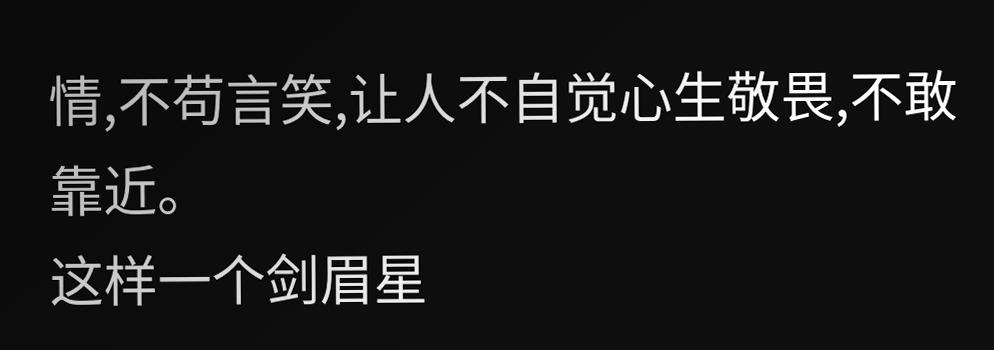情,不苟言笑,让人不自觉心生敬畏,不敢靠近。
这样一个剑眉星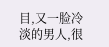目,又一脸冷淡的男人,很